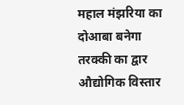महाल मंझरिया का दोआबा बनेगा तरक्की का द्वार
औद्योगिक विस्तार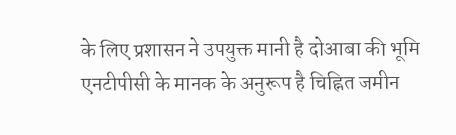के लिए प्रशासन ने उपयुक्त मानी है दोआबा की भूमि
एनटीपीसी के मानक के अनुरूप है चिह्नित जमीन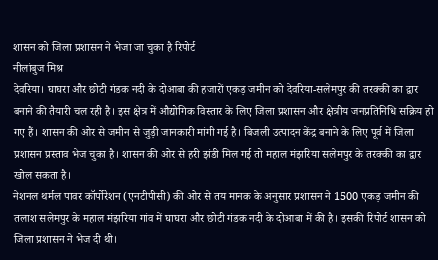शासन को जिला प्रशासन ने भेजा जा चुका है रिपोर्ट
नीलांबुज मिश्र
देवरिया। घाघरा और छोटी गंडक नदी के दोआबा की हजारों एकड़ जमीन को देवरिया-सलेमपुर की तरक्की का द्वार बनाने की तैयारी चल रही है। इस क्षेत्र में औद्योगिक विस्तार के लिए जिला प्रशासन और क्षेत्रीय जनप्रतिनिधि सक्रिय हो गए हैं। शासन की ओर से जमीन से जुड़ी जानकारी मांगी गई है। बिजली उत्पादन केंद्र बनाने के लिए पूर्व में जिला प्रशासन प्रस्ताव भेज चुका है। शासन की ओर से हरी झंडी मिल गई तो महाल मंझरिया सलेमपुर के तरक्की का द्वार खोल सकता है।
नेशनल थर्मल पावर कॉर्पोरेशन (एनटीपीसी) की ओर से तय मानक के अनुसार प्रशासन ने 1500 एकड़ जमीन की तलाश सलेमपुर के महाल मंझरिया गांव में घाघरा और छोटी गंडक नदी के दोआबा में की है। इसकी रिपोर्ट शासन को जिला प्रशासन ने भेज दी थी।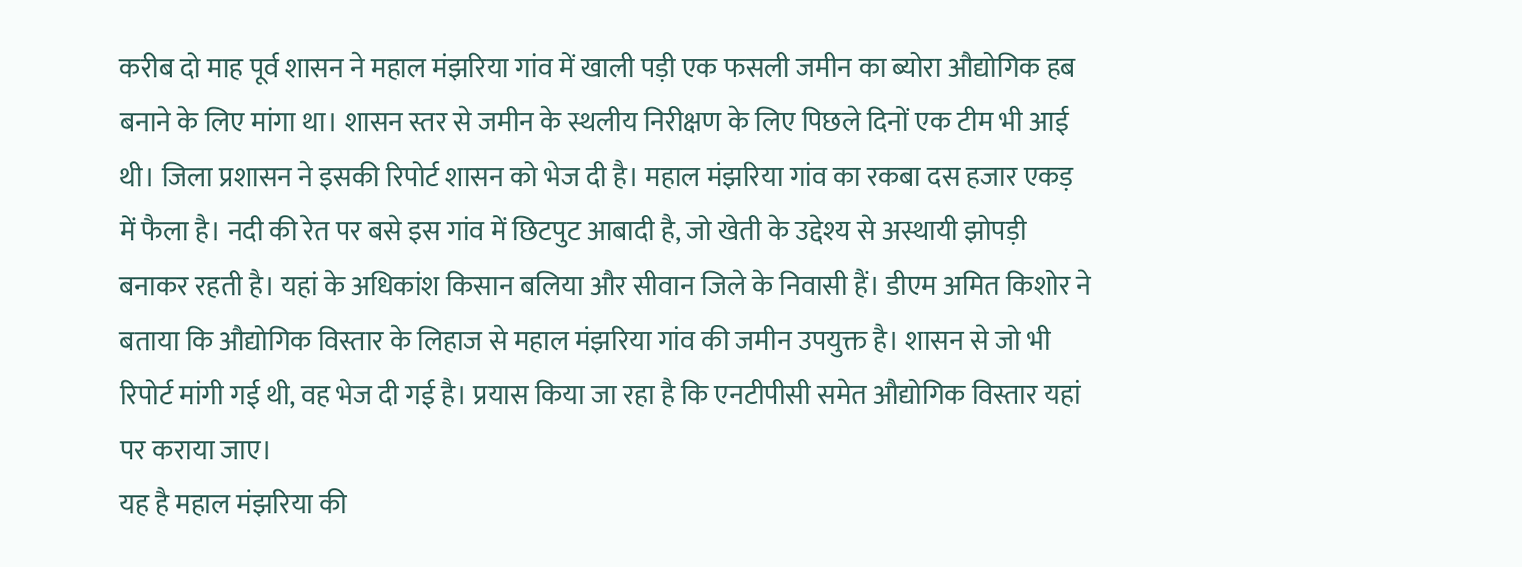करीब दो माह पूर्व शासन ने महाल मंझरिया गांव में खाली पड़ी एक फसली जमीन का ब्योरा औद्योगिक हब बनाने के लिए मांगा था। शासन स्तर से जमीन के स्थलीय निरीक्षण के लिए पिछले दिनों एक टीम भी आई थी। जिला प्रशासन ने इसकी रिपोर्ट शासन को भेज दी है। महाल मंझरिया गांव का रकबा दस हजार एकड़ में फैला है। नदी की रेत पर बसे इस गांव में छिटपुट आबादी है, जो खेती के उद्देश्य से अस्थायी झोपड़ी बनाकर रहती है। यहां के अधिकांश किसान बलिया और सीवान जिले के निवासी हैं। डीएम अमित किशोर ने बताया कि औद्योगिक विस्तार के लिहाज से महाल मंझरिया गांव की जमीन उपयुक्त है। शासन से जो भी रिपोर्ट मांगी गई थी, वह भेज दी गई है। प्रयास किया जा रहा है कि एनटीपीसी समेत औद्योगिक विस्तार यहां पर कराया जाए।
यह है महाल मंझरिया की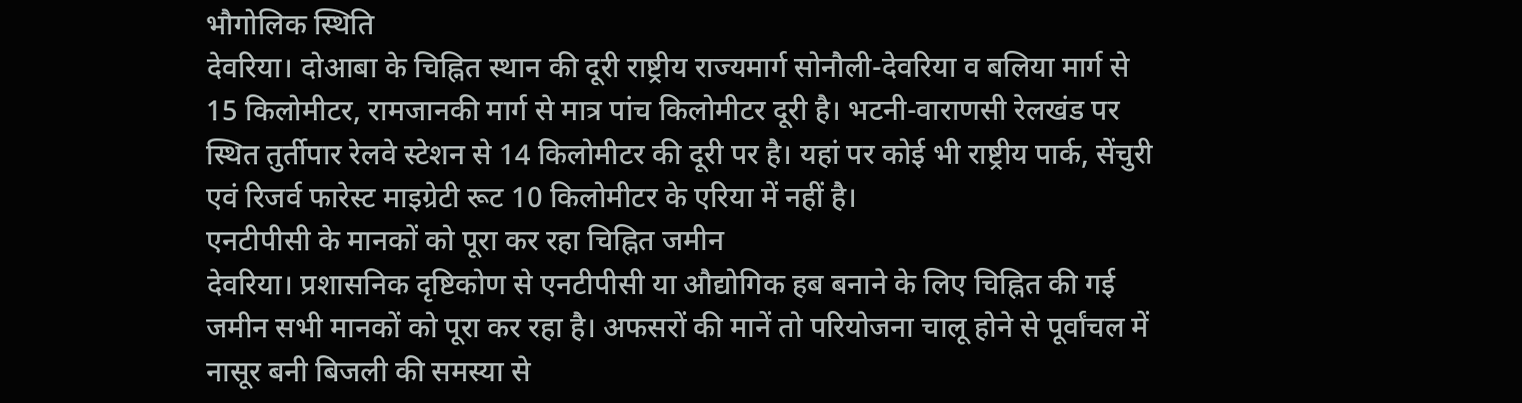भौगोलिक स्थिति
देवरिया। दोआबा के चिह्नित स्थान की दूरी राष्ट्रीय राज्यमार्ग सोनौली-देवरिया व बलिया मार्ग से 15 किलोमीटर, रामजानकी मार्ग से मात्र पांच किलोमीटर दूरी है। भटनी-वाराणसी रेलखंड पर स्थित तुर्तीपार रेलवे स्टेशन से 14 किलोमीटर की दूरी पर है। यहां पर कोई भी राष्ट्रीय पार्क, सेंचुरी एवं रिजर्व फारेस्ट माइग्रेटी रूट 10 किलोमीटर के एरिया में नहीं है।
एनटीपीसी के मानकों को पूरा कर रहा चिह्नित जमीन
देवरिया। प्रशासनिक दृष्टिकोण से एनटीपीसी या औद्योगिक हब बनाने के लिए चिह्नित की गई जमीन सभी मानकों को पूरा कर रहा है। अफसरों की मानें तो परियोजना चालू होने से पूर्वांचल में नासूर बनी बिजली की समस्या से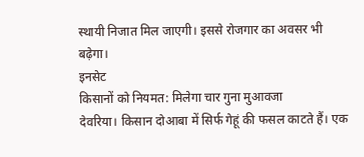स्थायी निजात मिल जाएगी। इससे रोजगार का अवसर भी बढ़ेगा।
इनसेट
किसानों को नियमत: मिलेगा चार गुना मुआवजा
देवरिया। किसान दोआबा में सिर्फ गेहूं की फसल काटते हैं। एक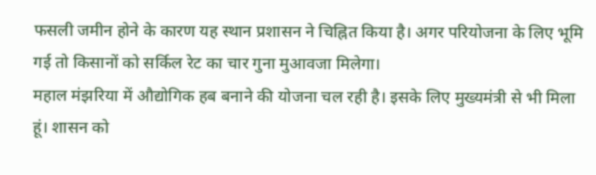फसली जमीन होने के कारण यह स्थान प्रशासन ने चिह्नित किया है। अगर परियोजना के लिए भूमि गई तो किसानों को सर्किल रेट का चार गुना मुआवजा मिलेगा।
महाल मंझरिया में औद्योगिक हब बनाने की योजना चल रही है। इसके लिए मुख्यमंत्री से भी मिला हूं। शासन को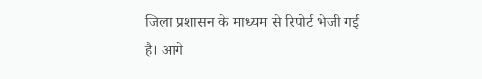जिला प्रशासन के माध्यम से रिपोर्ट भेजी गई है। आगे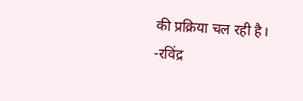की प्रक्रिया चल रही है।
-रविंद्र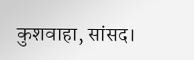कुशवाहा, सांसद।